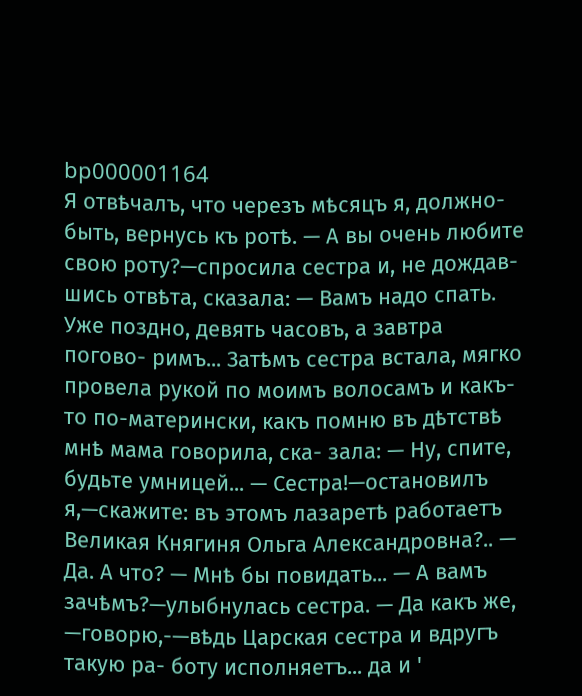bp000001164
Я отвѣчалъ, что черезъ мѣсяцъ я, должно-быть, вернусь къ ротѣ. — А вы очень любите свою роту?—спросила сестра и, не дождав- шись отвѣта, сказала: — Вамъ надо спать. Уже поздно, девять часовъ, а завтра погово- римъ... Затѣмъ сестра встала, мягко провела рукой по моимъ волосамъ и какъ-то по-матерински, какъ помню въ дѣтствѣ мнѣ мама говорила, ска- зала: — Ну, спите, будьте умницей... — Сестра!—остановилъ я,—скажите: въ этомъ лазаретѣ работаетъ Великая Княгиня Ольга Александровна?.. — Да. А что? — Мнѣ бы повидать... — А вамъ зачѣмъ?—улыбнулась сестра. — Да какъ же, —говорю,-—вѣдь Царская сестра и вдругъ такую ра- боту исполняетъ... да и '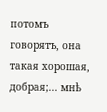потомъ говорятъ, она такая хорошая, добрая;... мнѣ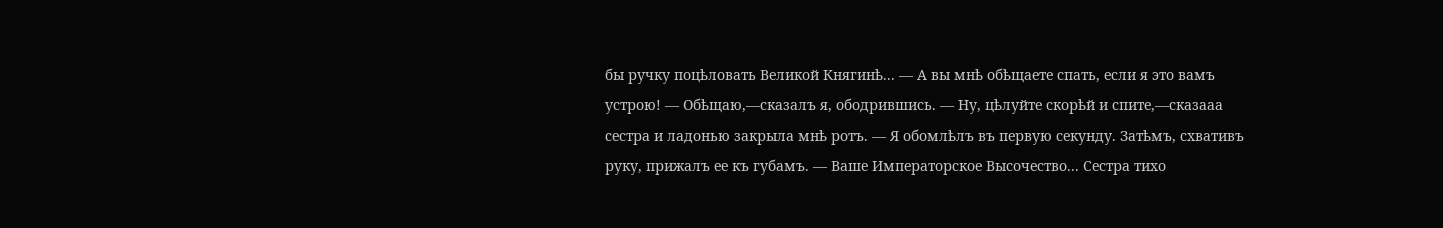бы ручку поцѣловать Великой Княгинѣ... — А вы мнѣ обѣщаете спать, если я это вамъ устрою! — Обѣщаю,—сказалъ я, ободрившись. — Ну, цѣлуйте скорѣй и спите,—сказааа сестра и ладонью закрыла мнѣ ротъ. — Я обомлѣлъ въ первую секунду. Затѣмъ, схвативъ руку, прижалъ ее къ губамъ. — Ваше Императорское Высочество... Сестра тихо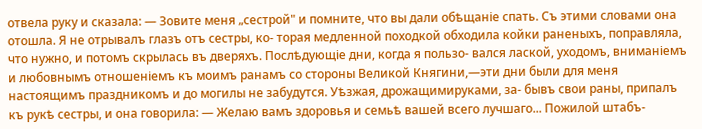отвела руку и сказала: — Зовите меня „сестрой" и помните, что вы дали обѣщаніе спать. Съ этими словами она отошла. Я не отрывалъ глазъ отъ сестры, ко- торая медленной походкой обходила койки раненыхъ, поправляла, что нужно, и потомъ скрылась въ дверяхъ. Послѣдующіе дни, когда я пользо- вался лаской, уходомъ, вниманіемъ и любовнымъ отношеніемъ къ моимъ ранамъ со стороны Великой Княгини,—эти дни были для меня настоящимъ праздникомъ и до могилы не забудутся. Уѣзжая, дрожащимируками, за- бывъ свои раны, припалъ къ рукѣ сестры, и она говорила: — Желаю вамъ здоровья и семьѣ вашей всего лучшаго... Пожилой штабъ-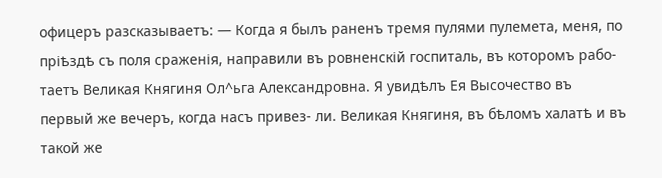офицеръ разсказываетъ: — Когда я былъ раненъ тремя пулями пулемета, меня, по пріѣздѣ съ поля сраженія, направили въ ровненскій госпиталь, въ которомъ рабо- таетъ Великая Княгиня Ол^ьга Александровна. Я увидѣлъ Ея Высочество въ первый же вечеръ, когда насъ привез- ли. Великая Княгиня, въ бѣломъ халатѣ и въ такой же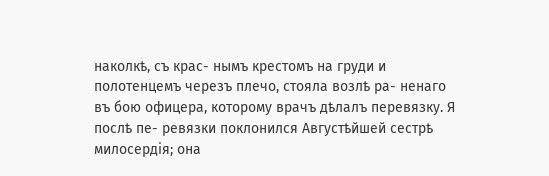наколкѣ, съ крас- нымъ крестомъ на груди и полотенцемъ черезъ плечо, стояла возлѣ ра- ненаго въ бою офицера, которому врачъ дѣлалъ перевязку. Я послѣ пе- ревязки поклонился Августѣйшей сестрѣ милосердія; она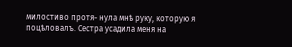милостиво протя- нула мнѣ руку, которую я поцѣловалъ. Сестра усадила меня на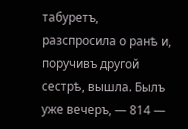табуретъ, разспросила о ранѣ и, поручивъ другой сестрѣ, вышла. Былъ уже вечеръ, — 814 —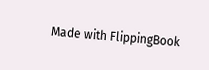Made with FlippingBook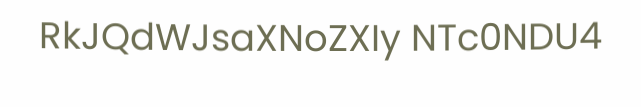RkJQdWJsaXNoZXIy NTc0NDU4